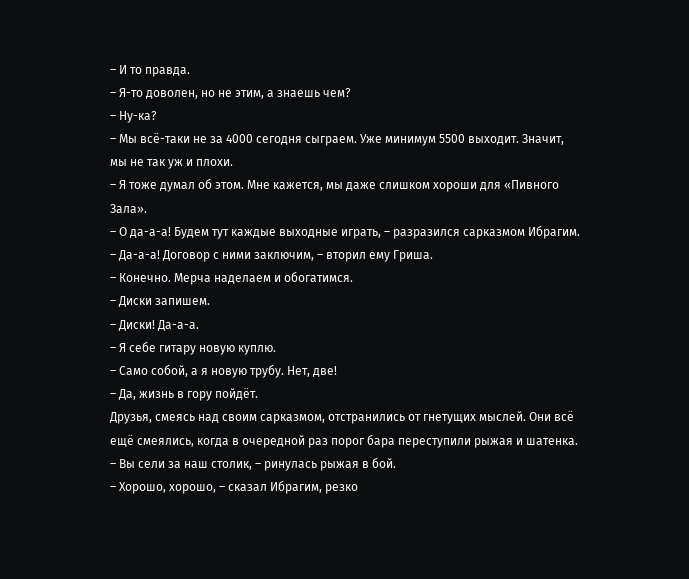– И то правда.
– Я-то доволен, но не этим, а знаешь чем?
– Ну-ка?
– Мы всё-таки не за 4000 сегодня сыграем. Уже минимум 5500 выходит. Значит, мы не так уж и плохи.
– Я тоже думал об этом. Мне кажется, мы даже слишком хороши для «Пивного Зала».
– О да-а-а! Будем тут каждые выходные играть, – разразился сарказмом Ибрагим.
– Да-а-а! Договор с ними заключим, – вторил ему Гриша.
– Конечно. Мерча наделаем и обогатимся.
– Диски запишем.
– Диски! Да-а-а.
– Я себе гитару новую куплю.
– Само собой, а я новую трубу. Нет, две!
– Да, жизнь в гору пойдёт.
Друзья, смеясь над своим сарказмом, отстранились от гнетущих мыслей. Они всё ещё смеялись, когда в очередной раз порог бара переступили рыжая и шатенка.
– Вы сели за наш столик, – ринулась рыжая в бой.
– Хорошо, хорошо, – сказал Ибрагим, резко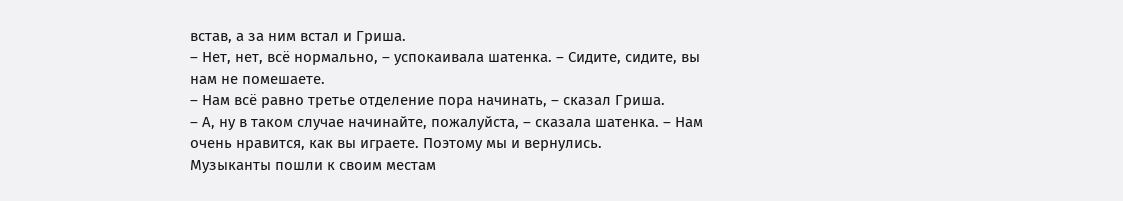встав, а за ним встал и Гриша.
– Нет, нет, всё нормально, – успокаивала шатенка. – Сидите, сидите, вы нам не помешаете.
– Нам всё равно третье отделение пора начинать, – сказал Гриша.
– А, ну в таком случае начинайте, пожалуйста, – сказала шатенка. – Нам очень нравится, как вы играете. Поэтому мы и вернулись.
Музыканты пошли к своим местам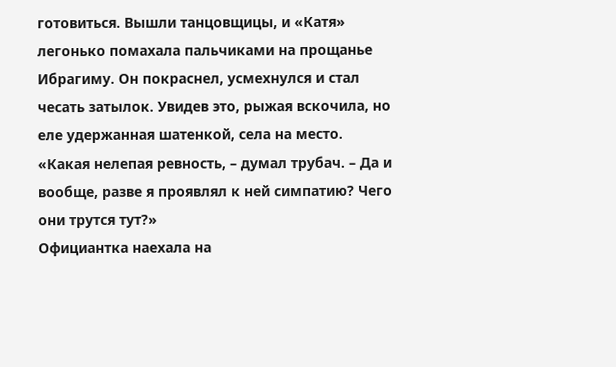готовиться. Вышли танцовщицы, и «Катя» легонько помахала пальчиками на прощанье Ибрагиму. Он покраснел, усмехнулся и стал чесать затылок. Увидев это, рыжая вскочила, но еле удержанная шатенкой, села на место.
«Какая нелепая ревность, – думал трубач. – Да и вообще, разве я проявлял к ней симпатию? Чего они трутся тут?»
Официантка наехала на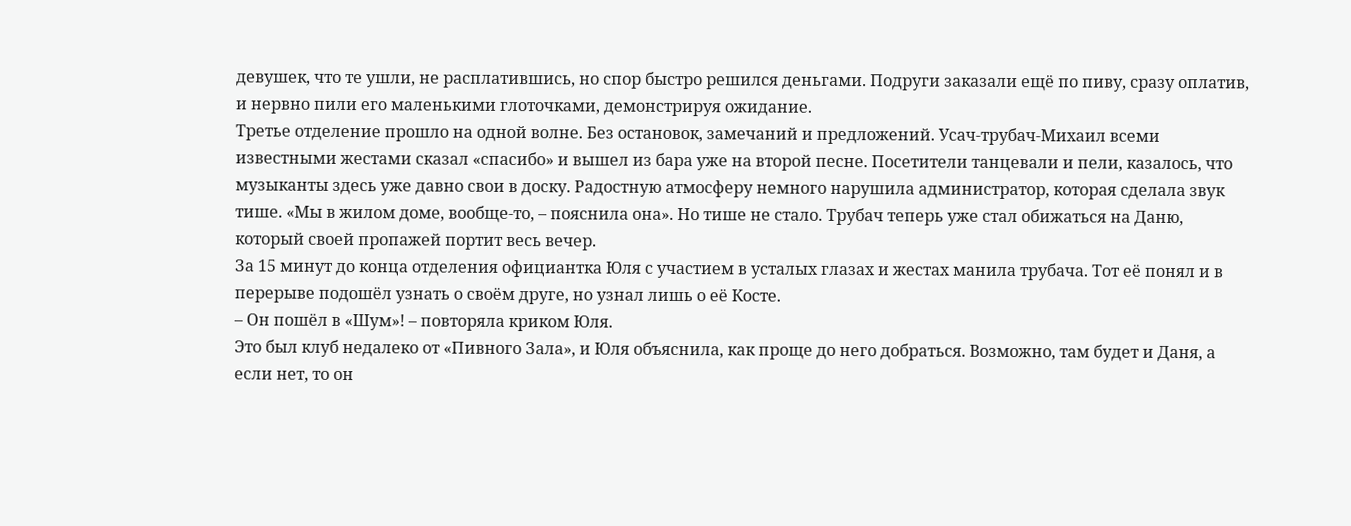девушек, что те ушли, не расплатившись, но спор быстро решился деньгами. Подруги заказали ещё по пиву, сразу оплатив, и нервно пили его маленькими глоточками, демонстрируя ожидание.
Третье отделение прошло на одной волне. Без остановок, замечаний и предложений. Усач-трубач-Михаил всеми известными жестами сказал «спасибо» и вышел из бара уже на второй песне. Посетители танцевали и пели, казалось, что музыканты здесь уже давно свои в доску. Радостную атмосферу немного нарушила администратор, которая сделала звук тише. «Мы в жилом доме, вообще-то, – пояснила она». Но тише не стало. Трубач теперь уже стал обижаться на Даню, который своей пропажей портит весь вечер.
За 15 минут до конца отделения официантка Юля с участием в усталых глазах и жестах манила трубача. Тот её понял и в перерыве подошёл узнать о своём друге, но узнал лишь о её Косте.
– Он пошёл в «Шум»! – повторяла криком Юля.
Это был клуб недалеко от «Пивного Зала», и Юля объяснила, как проще до него добраться. Возможно, там будет и Даня, а если нет, то он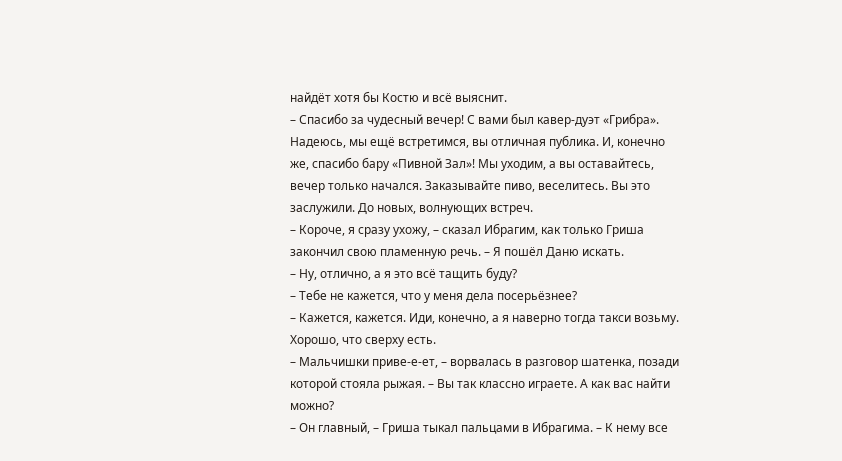найдёт хотя бы Костю и всё выяснит.
– Спасибо за чудесный вечер! С вами был кавер-дуэт «Грибра». Надеюсь, мы ещё встретимся, вы отличная публика. И, конечно же, спасибо бару «Пивной Зал»! Мы уходим, а вы оставайтесь, вечер только начался. Заказывайте пиво, веселитесь. Вы это заслужили. До новых, волнующих встреч.
– Короче, я сразу ухожу, – сказал Ибрагим, как только Гриша закончил свою пламенную речь. – Я пошёл Даню искать.
– Ну, отлично, а я это всё тащить буду?
– Тебе не кажется, что у меня дела посерьёзнее?
– Кажется, кажется. Иди, конечно, а я наверно тогда такси возьму. Хорошо, что сверху есть.
– Мальчишки приве-е-ет, – ворвалась в разговор шатенка, позади которой стояла рыжая. – Вы так классно играете. А как вас найти можно?
– Он главный, – Гриша тыкал пальцами в Ибрагима. – К нему все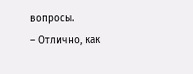вопросы.
– Отлично, как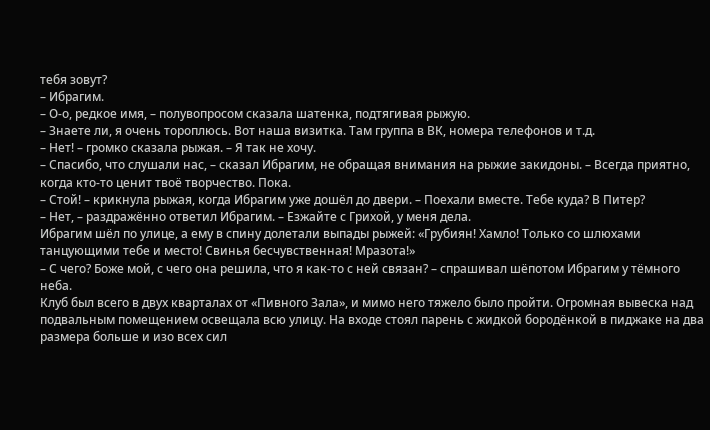тебя зовут?
– Ибрагим.
– О-о, редкое имя, – полувопросом сказала шатенка, подтягивая рыжую.
– Знаете ли, я очень тороплюсь. Вот наша визитка. Там группа в ВК, номера телефонов и т.д.
– Нет! – громко сказала рыжая. – Я так не хочу.
– Спасибо, что слушали нас, – сказал Ибрагим, не обращая внимания на рыжие закидоны. – Всегда приятно, когда кто-то ценит твоё творчество. Пока.
– Стой! – крикнула рыжая, когда Ибрагим уже дошёл до двери. – Поехали вместе. Тебе куда? В Питер?
– Нет, – раздражённо ответил Ибрагим. – Езжайте с Грихой, у меня дела.
Ибрагим шёл по улице, а ему в спину долетали выпады рыжей: «Грубиян! Хамло! Только со шлюхами танцующими тебе и место! Свинья бесчувственная! Мразота!»
– С чего? Боже мой, с чего она решила, что я как-то с ней связан? – спрашивал шёпотом Ибрагим у тёмного неба.
Клуб был всего в двух кварталах от «Пивного Зала», и мимо него тяжело было пройти. Огромная вывеска над подвальным помещением освещала всю улицу. На входе стоял парень с жидкой бородёнкой в пиджаке на два размера больше и изо всех сил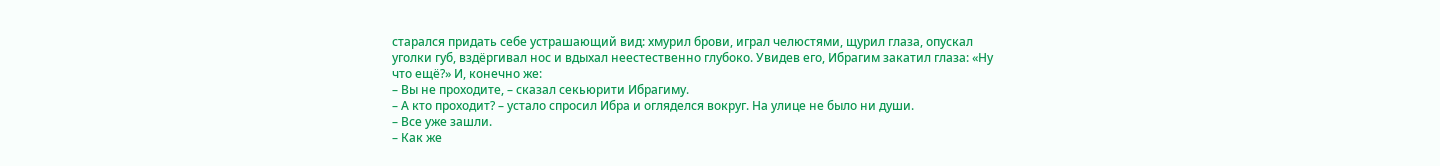старался придать себе устрашающий вид: хмурил брови, играл челюстями, щурил глаза, опускал уголки губ, вздёргивал нос и вдыхал неестественно глубоко. Увидев его, Ибрагим закатил глаза: «Ну что ещё?» И, конечно же:
– Вы не проходите, – сказал секьюрити Ибрагиму.
– А кто проходит? – устало спросил Ибра и огляделся вокруг. На улице не было ни души.
– Все уже зашли.
– Как же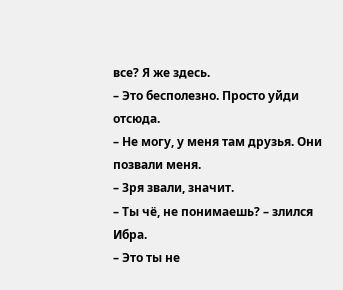все? Я же здесь.
– Это бесполезно. Просто уйди отсюда.
– Не могу, у меня там друзья. Они позвали меня.
– Зря звали, значит.
– Ты чё, не понимаешь? – злился Ибра.
– Это ты не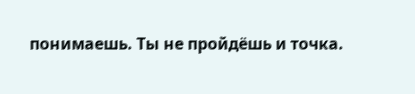понимаешь. Ты не пройдёшь и точка.